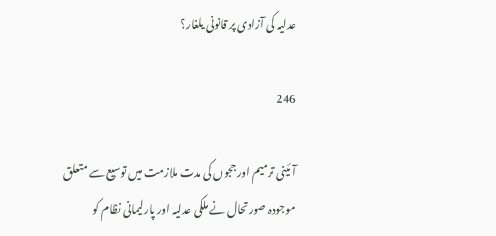عدلیہ کی آزادی پر قانونی یلغار؟

246

آئینی ترمیم اور ججوں کی مدت ملازمت میں توسیع سے متعلق موجودہ صورتحال نے ملکی عدلیہ اور پارلیمانی نظام کو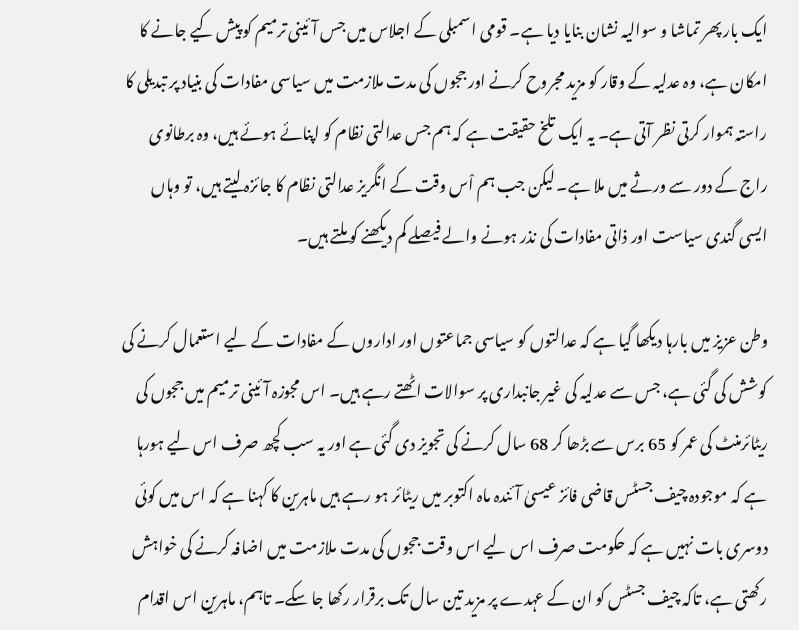ایک بار پھر تماشا و سوالیہ نشان بنایا دیا ہے۔ قومی اسمبلی کے اجلاس میں جس آئینی ترمیم کو پیش کیے جانے کا امکان ہے، وہ عدلیہ کے وقار کو مزید مجروح کرنے اور ججوں کی مدت ملازمت میں سیاسی مفادات کی بنیاد پر تبدیلی کا راستہ ہموار کرتی نظر آتی ہے۔ یہ ایک تلخ حقیقت ہے کہ ہم جس عدالتی نظام کو اپنائے ہوئے ہیں، وہ برطانوی راج کے دور سے ورثے میں ملا ہے۔ لیکن جب ہم اْس وقت کے انگریز عدالتی نظام کا جائزہ لیتے ہیں، تو وہاں ایسی گندی سیاست اور ذاتی مفادات کی نذر ہونے والے فیصلے کم دیکھنے کو ملتے ہیں۔

وطن عزیز میں بارہا دیکھا گیا ہے کہ عدالتوں کو سیاسی جماعتوں اور اداروں کے مفادات کے لیے استعمال کرنے کی کوشش کی گئی ہے، جس سے عدلیہ کی غیر جانبداری پر سوالات اٹھتے رہے ہیں۔ اس مجوزہ آئینی ترمیم میں ججوں کی ریٹائرمنٹ کی عمر کو 65 برس سے بڑھا کر 68 سال کرنے کی تجویز دی گئی ہے اور یہ سب کچھ صرف اس لیے ہورہا ہے کہ موجودہ چیف جسٹس قاضی فائز عیسیٰ آئندہ ماہ اکتوبر میں ریٹائر ہو رہے ہیں ماہرین کا کہنا ہے کہ اس میں کوئی دوسری بات نہیں ہے کہ حکومت صرف اس لیے اس وقت ججوں کی مدت ملازمت میں اضافہ کرنے کی خواہش رکھتی ہے، تاکہ چیف جسٹس کو ان کے عہدے پر مزید تین سال تک برقرار رکھا جا سکے۔ تاہم، ماہرین اس اقدام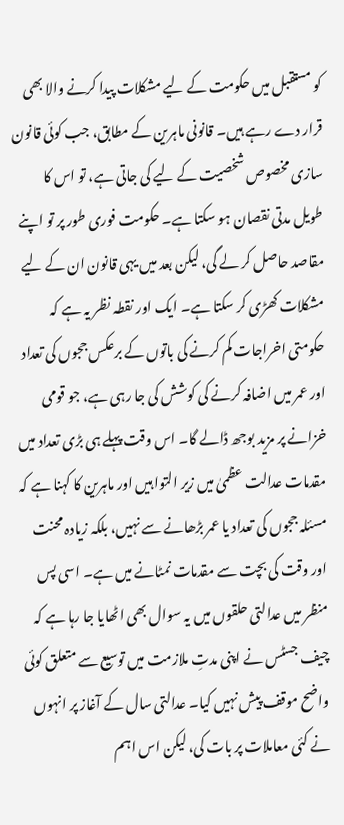کو مستقبل میں حکومت کے لیے مشکلات پیدا کرنے والا بھی قرار دے رہے ہیں۔ قانونی ماہرین کے مطابق، جب کوئی قانون سازی مخصوص شخصیت کے لیے کی جاتی ہے، تو اس کا طویل مدتی نقصان ہو سکتا ہے۔ حکومت فوری طور پر تو اپنے مقاصد حاصل کر لے گی، لیکن بعد میں یہی قانون ان کے لیے مشکلات کھڑی کر سکتا ہے۔ ایک اور نقطہ نظر یہ ہے کہ حکومتی اخراجات کم کرنے کی باتوں کے برعکس ججوں کی تعداد اور عمر میں اضافہ کرنے کی کوشش کی جا رہی ہے، جو قومی خزانے پر مزید بوجھ ڈالے گا۔ اس وقت پہلے ہی بڑی تعداد میں مقدمات عدالت عظمیٰ میں زیر التوا ہیں اور ماہرین کا کہنا ہے کہ مسئلہ ججوں کی تعداد یا عمر بڑھانے سے نہیں، بلکہ زیادہ محنت اور وقت کی بچت سے مقدمات نمٹانے میں ہے۔ اسی پس منظر میں عدالتی حلقوں میں یہ سوال بھی اٹھایا جا رہا ہے کہ چیف جسٹس نے اپنی مدتِ ملازمت میں توسیع سے متعلق کوئی واضح موقف پیش نہیں کیا۔ عدالتی سال کے آغاز پر انہوں نے کئی معاملات پر بات کی، لیکن اس اہم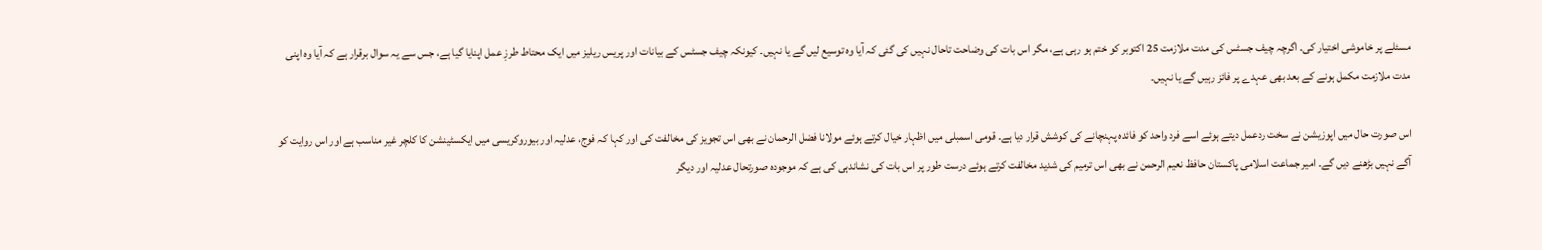مسئلے پر خاموشی اختیار کی۔ اگرچہ چیف جسٹس کی مدت ملازمت 25 اکتوبر کو ختم ہو رہی ہے، مگر اس بات کی وضاحت تاحال نہیں کی گئی کہ آیا وہ توسیع لیں گے یا نہیں۔ کیونکہ چیف جسٹس کے بیانات اور پریس ریلیز میں ایک محتاط طرزِ عمل اپنایا گیا ہے، جس سے یہ سوال برقرار ہے کہ آیا وہ اپنی مدت ملازمت مکمل ہونے کے بعد بھی عہدے پر فائز رہیں گے یا نہیں۔

اس صورت حال میں اپوزیشن نے سخت ردعمل دیتے ہوئے اسے فرد واحد کو فائدہ پہنچانے کی کوشش قرار دیا ہے۔ قومی اسمبلی میں اظہار خیال کرتے ہوئے مولانا فضل الرحمان نے بھی اس تجویز کی مخالفت کی اور کہا کہ فوج، عدلیہ اور بیوروکریسی میں ایکسٹینشن کا کلچر غیر مناسب ہے اور اس روایت کو آگے نہیں بڑھنے دیں گے۔ امیر جماعت اسلامی پاکستان حافظ نعیم الرحمن نے بھی اس ترمیم کی شدید مخالفت کرتے ہوئے درست طور پر اس بات کی نشاندہی کی ہے کہ موجودہ صورتحال عدلیہ اور دیگر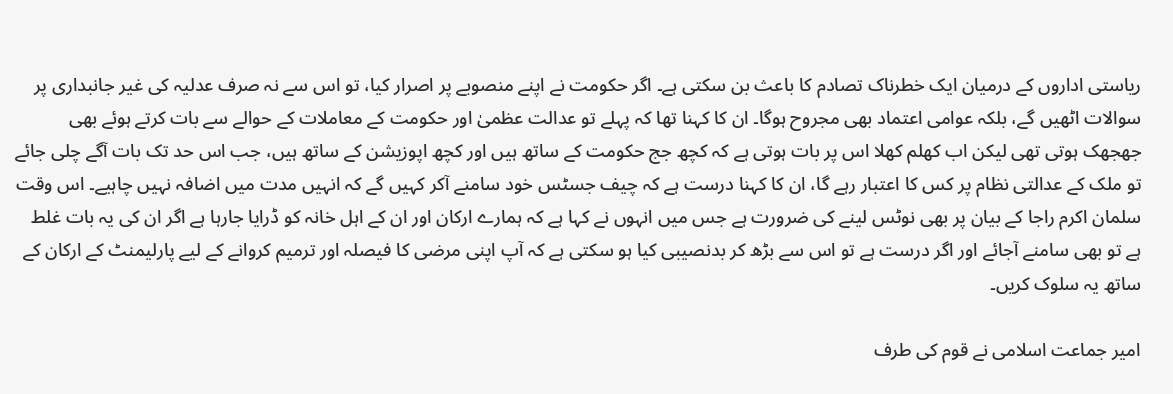ریاستی اداروں کے درمیان ایک خطرناک تصادم کا باعث بن سکتی ہے۔ اگر حکومت نے اپنے منصوبے پر اصرار کیا، تو اس سے نہ صرف عدلیہ کی غیر جانبداری پر سوالات اٹھیں گے، بلکہ عوامی اعتماد بھی مجروح ہوگا۔ ان کا کہنا تھا کہ پہلے تو عدالت عظمیٰ اور حکومت کے معاملات کے حوالے سے بات کرتے ہوئے بھی جھجھک ہوتی تھی لیکن اب کھلم کھلا اس پر بات ہوتی ہے کہ کچھ جج حکومت کے ساتھ ہیں اور کچھ اپوزیشن کے ساتھ ہیں، جب اس حد تک بات آگے چلی جائے تو ملک کے عدالتی نظام پر کس کا اعتبار رہے گا، ان کا کہنا درست ہے کہ چیف جسٹس خود سامنے آکر کہیں گے کہ انہیں مدت میں اضافہ نہیں چاہیے۔ اس وقت سلمان اکرم راجا کے بیان پر بھی نوٹس لینے کی ضرورت ہے جس میں انہوں نے کہا ہے کہ ہمارے ارکان اور ان کے اہل خانہ کو ڈرایا جارہا ہے اگر ان کی یہ بات غلط ہے تو بھی سامنے آجائے اور اگر درست ہے تو اس سے بڑھ کر بدنصیبی کیا ہو سکتی ہے کہ آپ اپنی مرضی کا فیصلہ اور ترمیم کروانے کے لیے پارلیمنٹ کے ارکان کے ساتھ یہ سلوک کریں۔

امیر جماعت اسلامی نے قوم کی طرف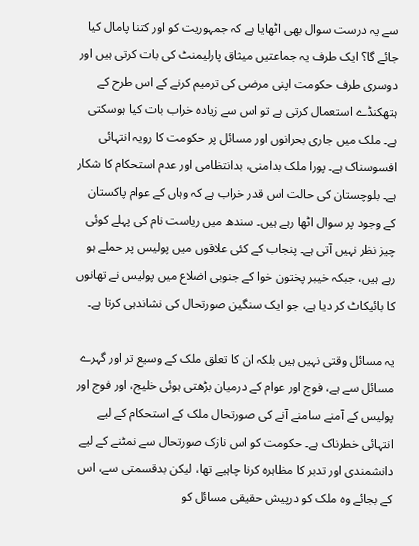سے یہ درست سوال بھی اٹھایا ہے کہ جمہوریت کو اور کتنا پامال کیا جائے گا؟ ایک طرف یہ جماعتیں میثاق پارلیمنٹ کی بات کرتی ہیں اور دوسری طرف حکومت اپنی مرضی کی ترمیم کرنے کے اس طرح کے ہتھکنڈے استعمال کرتی ہے تو اس سے زیادہ خراب بات کیا ہوسکتی ہے۔ ملک میں جاری بحرانوں اور مسائل پر حکومت کا رویہ انتہائی افسوسناک ہے۔ پورا ملک بدامنی، بدانتظامی اور عدم استحکام کا شکار ہے۔ بلوچستان کی حالت اس قدر خراب ہے کہ وہاں کے عوام پاکستان کے وجود پر سوال اٹھا رہے ہیں۔ سندھ میں ریاست نام کی پہلے کوئی چیز نظر نہیں آتی ہے۔ پنجاب کے کئی علاقوں میں پولیس پر حملے ہو رہے ہیں، جبکہ خیبر پختون خوا کے جنوبی اضلاع میں پولیس نے تھانوں کا بائیکاٹ کر دیا ہے، جو ایک سنگین صورتحال کی نشاندہی کرتا ہے۔

یہ مسائل وقتی نہیں ہیں بلکہ ان کا تعلق ملک کے وسیع تر اور گہرے مسائل سے ہے، فوج اور عوام کے درمیان بڑھتی ہوئی خلیج، اور فوج اور پولیس کے آمنے سامنے آنے کی صورتحال ملک کے استحکام کے لیے انتہائی خطرناک ہے۔ حکومت کو اس نازک صورتحال سے نمٹنے کے لیے دانشمندی اور تدبر کا مظاہرہ کرنا چاہیے تھا، لیکن بدقسمتی سے، اس کے بجائے وہ ملک کو درپیش حقیقی مسائل کو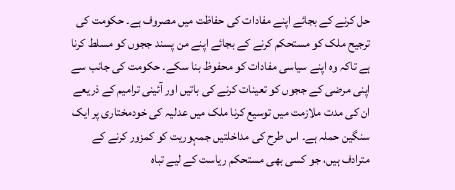حل کرنے کے بجائے اپنے مفادات کی حفاظت میں مصروف ہے۔ حکومت کی ترجیح ملک کو مستحکم کرنے کے بجائے اپنے من پسند ججوں کو مسلط کرنا ہے تاکہ وہ اپنے سیاسی مفادات کو محفوظ بنا سکے۔ حکومت کی جانب سے اپنی مرضی کے ججوں کو تعینات کرنے کی باتیں اور آئینی ترامیم کے ذریعے ان کی مدت ملازمت میں توسیع کرنا ملک میں عدلیہ کی خودمختاری پر ایک سنگین حملہ ہے۔ اس طرح کی مداخلتیں جمہوریت کو کمزور کرنے کے مترادف ہیں، جو کسی بھی مستحکم ریاست کے لیے تباہ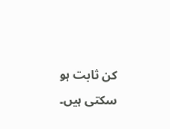کن ثابت ہو سکتی ہیں۔